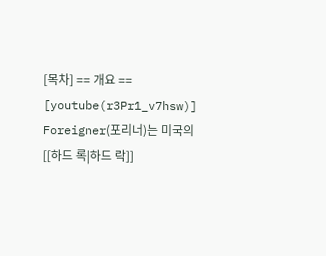[목차] == 개요 == [youtube(r3Pr1_v7hsw)] Foreigner(포리너)는 미국의 [[하드 록|하드 락]]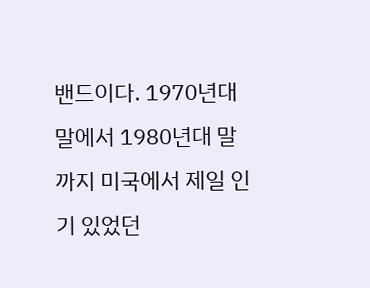밴드이다. 1970년대 말에서 1980년대 말까지 미국에서 제일 인기 있었던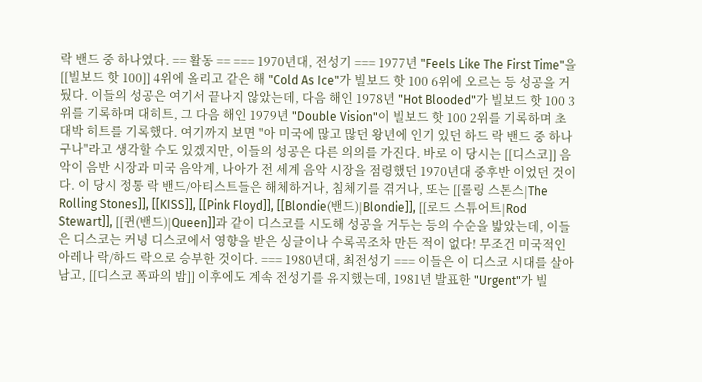락 밴드 중 하나였다. == 활동 == === 1970년대, 전성기 === 1977년 "Feels Like The First Time"을 [[빌보드 핫 100]] 4위에 올리고 같은 해 "Cold As Ice"가 빌보드 핫 100 6위에 오르는 등 성공을 거뒀다. 이들의 성공은 여기서 끝나지 않았는데, 다음 해인 1978년 "Hot Blooded"가 빌보드 핫 100 3위를 기록하며 대히트, 그 다음 해인 1979년 "Double Vision"이 빌보드 핫 100 2위를 기록하며 초대박 히트를 기록했다. 여기까지 보면 "아 미국에 많고 많던 왕년에 인기 있던 하드 락 밴드 중 하나구나"라고 생각할 수도 있겠지만, 이들의 성공은 다른 의의를 가진다. 바로 이 당시는 [[디스코]] 음악이 음반 시장과 미국 음악계, 나아가 전 세계 음악 시장을 점령했던 1970년대 중후반 이었던 것이다. 이 당시 정통 락 밴드/아티스트들은 해체하거나, 침체기를 겪거나, 또는 [[롤링 스톤스|The Rolling Stones]], [[KISS]], [[Pink Floyd]], [[Blondie(밴드)|Blondie]], [[로드 스튜어트|Rod Stewart]], [[퀸(밴드)|Queen]]과 같이 디스코를 시도해 성공을 거두는 등의 수순을 밟았는데, 이들은 디스코는 커녕 디스코에서 영향을 받은 싱글이나 수록곡조차 만든 적이 없다! 무조건 미국적인 아레나 락/하드 락으로 승부한 것이다. === 1980년대, 최전성기 === 이들은 이 디스코 시대를 살아남고, [[디스코 폭파의 밤]] 이후에도 계속 전성기를 유지했는데, 1981년 발표한 "Urgent"가 빌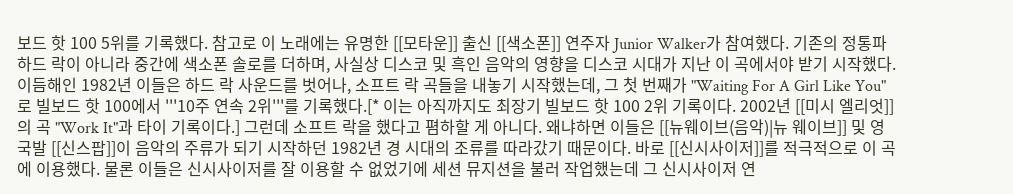보드 핫 100 5위를 기록했다. 참고로 이 노래에는 유명한 [[모타운]] 출신 [[색소폰]] 연주자 Junior Walker가 참여했다. 기존의 정통파 하드 락이 아니라 중간에 색소폰 솔로를 더하며, 사실상 디스코 및 흑인 음악의 영향을 디스코 시대가 지난 이 곡에서야 받기 시작했다. 이듬해인 1982년 이들은 하드 락 사운드를 벗어나, 소프트 락 곡들을 내놓기 시작했는데, 그 첫 번째가 "Waiting For A Girl Like You"로 빌보드 핫 100에서 '''10주 연속 2위'''를 기록했다.[* 이는 아직까지도 최장기 빌보드 핫 100 2위 기록이다. 2002년 [[미시 엘리엇]]의 곡 "Work It"과 타이 기록이다.] 그런데 소프트 락을 했다고 폄하할 게 아니다. 왜냐하면 이들은 [[뉴웨이브(음악)|뉴 웨이브]] 및 영국발 [[신스팝]]이 음악의 주류가 되기 시작하던 1982년 경 시대의 조류를 따라갔기 때문이다. 바로 [[신시사이저]]를 적극적으로 이 곡에 이용했다. 물론 이들은 신시사이저를 잘 이용할 수 없었기에 세션 뮤지션을 불러 작업했는데 그 신시사이저 연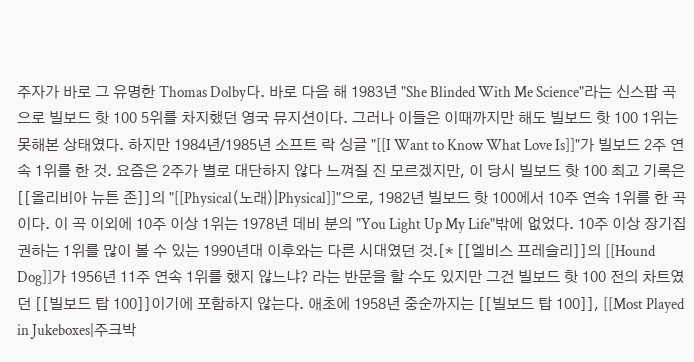주자가 바로 그 유명한 Thomas Dolby다. 바로 다음 해 1983년 "She Blinded With Me Science"라는 신스팝 곡으로 빌보드 핫 100 5위를 차지했던 영국 뮤지션이다. 그러나 이들은 이때까지만 해도 빌보드 핫 100 1위는 못해본 상태였다. 하지만 1984년/1985년 소프트 락 싱글 "[[I Want to Know What Love Is]]"가 빌보드 2주 연속 1위를 한 것. 요즘은 2주가 별로 대단하지 않다 느껴질 진 모르겠지만, 이 당시 빌보드 핫 100 최고 기록은 [[올리비아 뉴튼 존]]의 "[[Physical(노래)|Physical]]"으로, 1982년 빌보드 핫 100에서 10주 연속 1위를 한 곡이다. 이 곡 이외에 10주 이상 1위는 1978년 데비 분의 "You Light Up My Life"밖에 없었다. 10주 이상 장기집권하는 1위를 많이 볼 수 있는 1990년대 이후와는 다른 시대였던 것.[* [[엘비스 프레슬리]]의 [[Hound Dog]]가 1956년 11주 연속 1위를 했지 않느냐? 라는 반문을 할 수도 있지만 그건 빌보드 핫 100 전의 차트였던 [[빌보드 탑 100]]이기에 포함하지 않는다. 애초에 1958년 중순까지는 [[빌보드 탑 100]], [[Most Played in Jukeboxes|주크박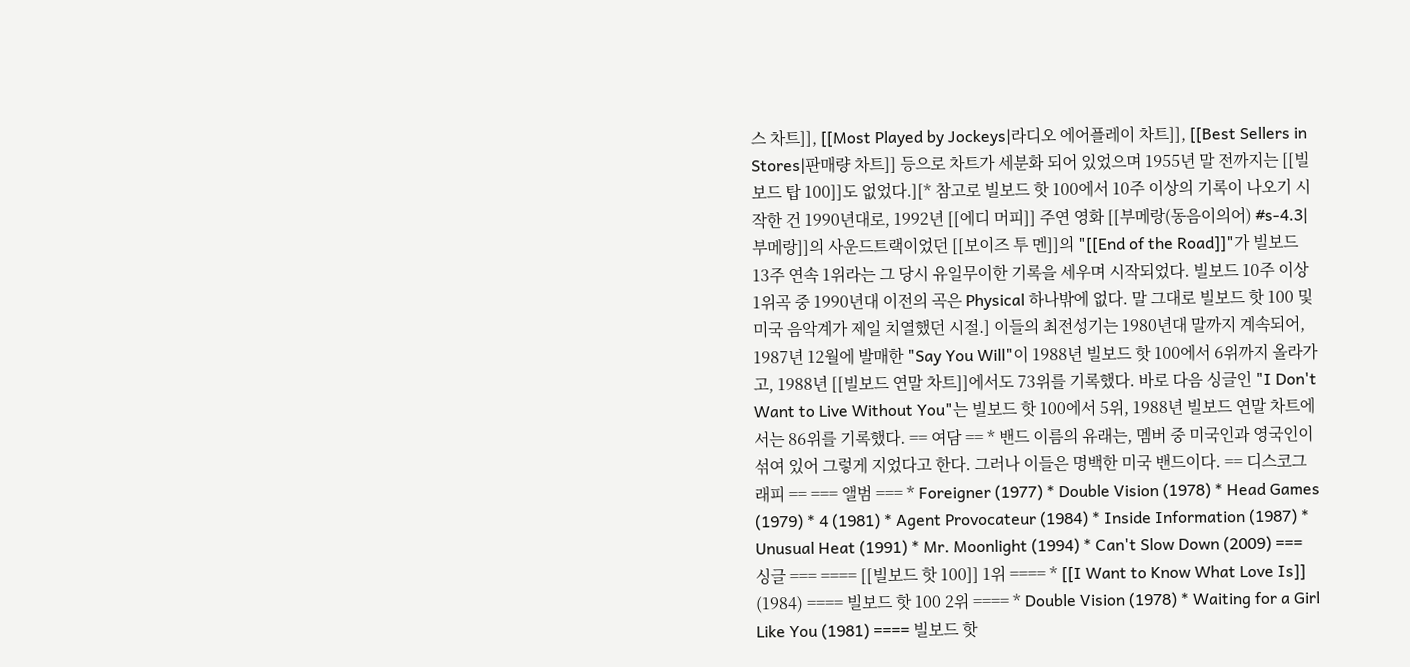스 차트]], [[Most Played by Jockeys|라디오 에어플레이 차트]], [[Best Sellers in Stores|판매량 차트]] 등으로 차트가 세분화 되어 있었으며 1955년 말 전까지는 [[빌보드 탑 100]]도 없었다.][* 참고로 빌보드 핫 100에서 10주 이상의 기록이 나오기 시작한 건 1990년대로, 1992년 [[에디 머피]] 주연 영화 [[부메랑(동음이의어) #s-4.3|부메랑]]의 사운드트랙이었던 [[보이즈 투 멘]]의 "[[End of the Road]]"가 빌보드 13주 연속 1위라는 그 당시 유일무이한 기록을 세우며 시작되었다. 빌보드 10주 이상 1위곡 중 1990년대 이전의 곡은 Physical 하나밖에 없다. 말 그대로 빌보드 핫 100 및 미국 음악계가 제일 치열했던 시절.] 이들의 최전성기는 1980년대 말까지 계속되어, 1987년 12월에 발매한 "Say You Will"이 1988년 빌보드 핫 100에서 6위까지 올라가고, 1988년 [[빌보드 연말 차트]]에서도 73위를 기록했다. 바로 다음 싱글인 "I Don't Want to Live Without You"는 빌보드 핫 100에서 5위, 1988년 빌보드 연말 차트에서는 86위를 기록했다. == 여담 == * 밴드 이름의 유래는, 멤버 중 미국인과 영국인이 섞여 있어 그렇게 지었다고 한다. 그러나 이들은 명백한 미국 밴드이다. == 디스코그래피 == === 앨범 === * Foreigner (1977) * Double Vision (1978) * Head Games (1979) * 4 (1981) * Agent Provocateur (1984) * Inside Information (1987) * Unusual Heat (1991) * Mr. Moonlight (1994) * Can't Slow Down (2009) === 싱글 === ==== [[빌보드 핫 100]] 1위 ==== * [[I Want to Know What Love Is]] (1984) ==== 빌보드 핫 100 2위 ==== * Double Vision (1978) * Waiting for a Girl Like You (1981) ==== 빌보드 핫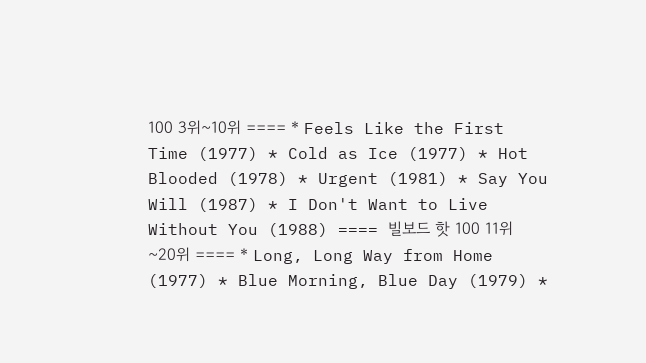100 3위~10위 ==== * Feels Like the First Time (1977) * Cold as Ice (1977) * Hot Blooded (1978) * Urgent (1981) * Say You Will (1987) * I Don't Want to Live Without You (1988) ==== 빌보드 핫 100 11위~20위 ==== * Long, Long Way from Home (1977) * Blue Morning, Blue Day (1979) *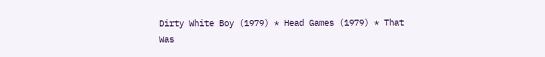Dirty White Boy (1979) * Head Games (1979) * That Was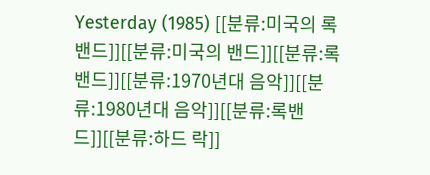Yesterday (1985) [[분류:미국의 록밴드]][[분류:미국의 밴드]][[분류:록밴드]][[분류:1970년대 음악]][[분류:1980년대 음악]][[분류:록밴드]][[분류:하드 락]]